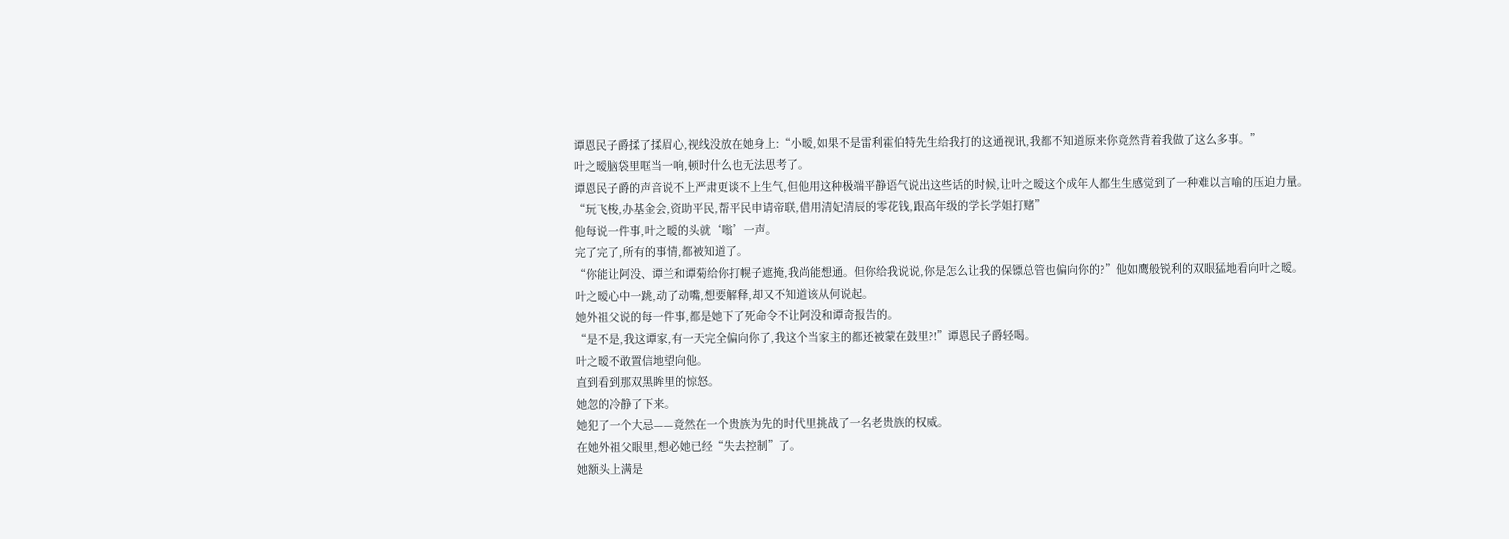谭恩民子爵揉了揉眉心,视线没放在她身上:“小暧,如果不是雷利霍伯特先生给我打的这通视讯,我都不知道原来你竟然背着我做了这么多事。”
叶之暧脑袋里哐当一响,顿时什么也无法思考了。
谭恩民子爵的声音说不上严肃更谈不上生气,但他用这种极端平静语气说出这些话的时候,让叶之暧这个成年人都生生感觉到了一种难以言喻的压迫力量。
“玩飞梭,办基金会,资助平民,帮平民申请帝联,借用清妃清辰的零花钱,跟高年级的学长学姐打赌”
他每说一件事,叶之暧的头就‘嗡’一声。
完了完了,所有的事情,都被知道了。
“你能让阿没、谭兰和谭菊给你打幌子遮掩,我尚能想通。但你给我说说,你是怎么让我的保镖总管也偏向你的?”他如鹰般锐利的双眼猛地看向叶之暧。
叶之暧心中一跳,动了动嘴,想要解释,却又不知道该从何说起。
她外祖父说的每一件事,都是她下了死命令不让阿没和谭奇报告的。
“是不是,我这谭家,有一天完全偏向你了,我这个当家主的都还被蒙在鼓里?!”谭恩民子爵轻喝。
叶之暧不敢置信地望向他。
直到看到那双黑眸里的惊怒。
她忽的冷静了下来。
她犯了一个大忌——竟然在一个贵族为先的时代里挑战了一名老贵族的权威。
在她外祖父眼里,想必她已经“失去控制”了。
她额头上满是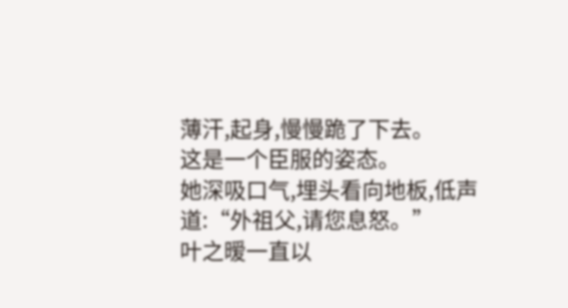薄汗,起身,慢慢跪了下去。
这是一个臣服的姿态。
她深吸口气,埋头看向地板,低声道:“外祖父,请您息怒。”
叶之暧一直以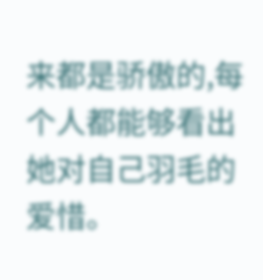来都是骄傲的,每个人都能够看出她对自己羽毛的爱惜。